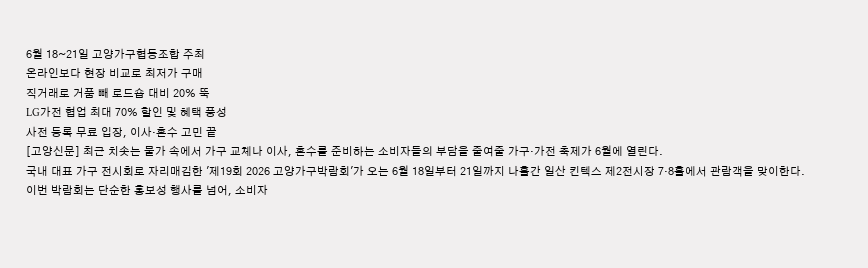6월 18~21일 고양가구협동조합 주최
온라인보다 현장 비교로 최저가 구매
직거래로 거품 빼 로드숍 대비 20% 뚝
LG가전 협업 최대 70% 할인 및 혜택 풍성
사전 등록 무료 입장, 이사·혼수 고민 끝
[고양신문] 최근 치솟는 물가 속에서 가구 교체나 이사, 혼수를 준비하는 소비자들의 부담을 줄여줄 가구·가전 축제가 6월에 열린다.
국내 대표 가구 전시회로 자리매김한 '제19회 2026 고양가구박람회'가 오는 6월 18일부터 21일까지 나흘간 일산 킨텍스 제2전시장 7·8홀에서 관람객을 맞이한다.
이번 박람회는 단순한 홍보성 행사를 넘어, 소비자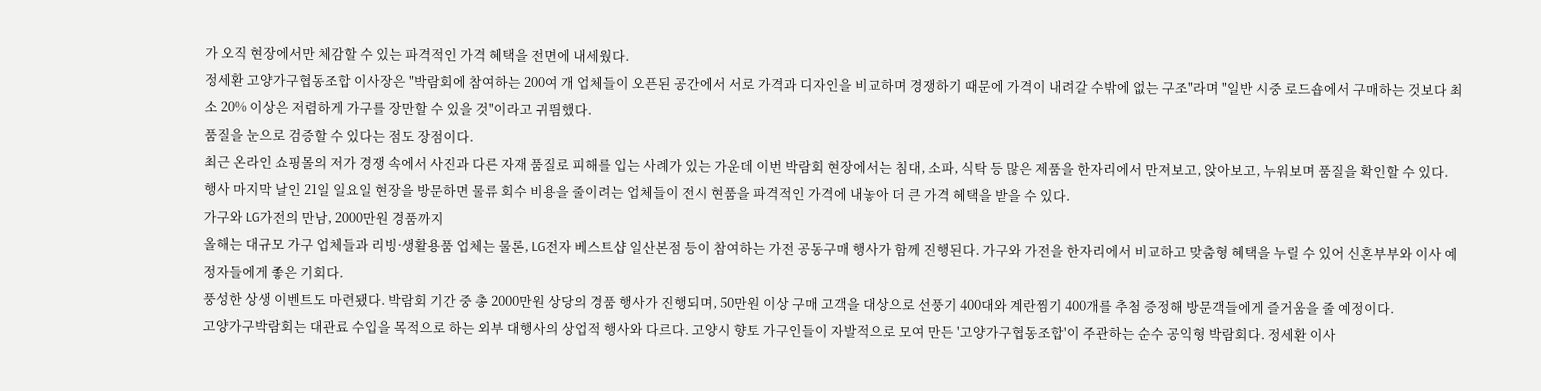가 오직 현장에서만 체감할 수 있는 파격적인 가격 혜택을 전면에 내세웠다.
정세환 고양가구협동조합 이사장은 "박람회에 참여하는 200여 개 업체들이 오픈된 공간에서 서로 가격과 디자인을 비교하며 경쟁하기 때문에 가격이 내려갈 수밖에 없는 구조"라며 "일반 시중 로드숍에서 구매하는 것보다 최소 20% 이상은 저렴하게 가구를 장만할 수 있을 것"이라고 귀띔했다.
품질을 눈으로 검증할 수 있다는 점도 장점이다.
최근 온라인 쇼핑몰의 저가 경쟁 속에서 사진과 다른 자재 품질로 피해를 입는 사례가 있는 가운데 이번 박람회 현장에서는 침대, 소파, 식탁 등 많은 제품을 한자리에서 만져보고, 앉아보고, 누워보며 품질을 확인할 수 있다.
행사 마지막 날인 21일 일요일 현장을 방문하면 물류 회수 비용을 줄이려는 업체들이 전시 현품을 파격적인 가격에 내놓아 더 큰 가격 혜택을 받을 수 있다.
가구와 LG가전의 만남, 2000만원 경품까지
올해는 대규모 가구 업체들과 리빙·생활용품 업체는 물론, LG전자 베스트샵 일산본점 등이 참여하는 가전 공동구매 행사가 함께 진행된다. 가구와 가전을 한자리에서 비교하고 맞춤형 혜택을 누릴 수 있어 신혼부부와 이사 예정자들에게 좋은 기회다.
풍성한 상생 이벤트도 마련됐다. 박람회 기간 중 총 2000만원 상당의 경품 행사가 진행되며, 50만원 이상 구매 고객을 대상으로 선풍기 400대와 계란찜기 400개를 추첨 증정해 방문객들에게 즐거움을 줄 예정이다.
고양가구박람회는 대관료 수입을 목적으로 하는 외부 대행사의 상업적 행사와 다르다. 고양시 향토 가구인들이 자발적으로 모여 만든 '고양가구협동조합'이 주관하는 순수 공익형 박람회다. 정세환 이사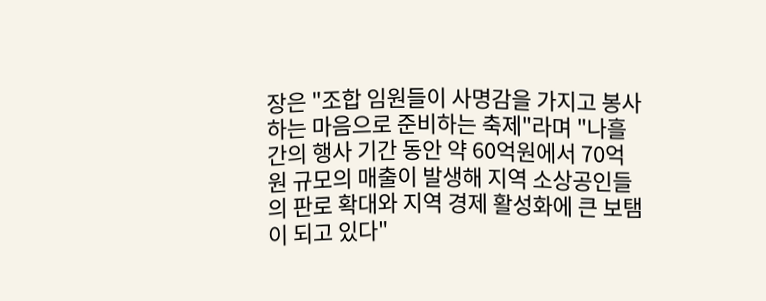장은 "조합 임원들이 사명감을 가지고 봉사하는 마음으로 준비하는 축제"라며 "나흘간의 행사 기간 동안 약 60억원에서 70억원 규모의 매출이 발생해 지역 소상공인들의 판로 확대와 지역 경제 활성화에 큰 보탬이 되고 있다"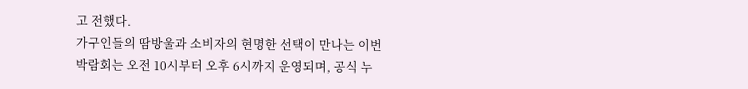고 전했다.
가구인들의 땀방울과 소비자의 현명한 선택이 만나는 이번 박람회는 오전 10시부터 오후 6시까지 운영되며, 공식 누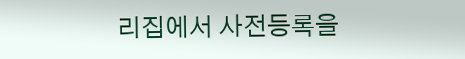리집에서 사전등록을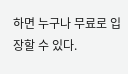하면 누구나 무료로 입장할 수 있다.